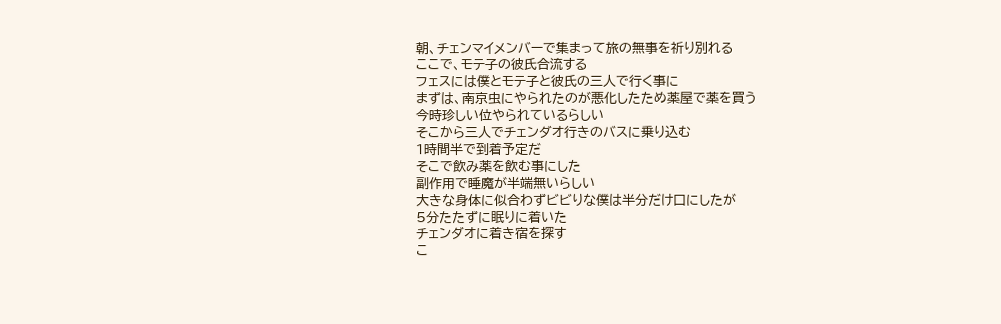朝、チェンマイメンバーで集まって旅の無事を祈り別れる
ここで、モテ子の彼氏合流する
フェスには僕とモテ子と彼氏の三人で行く事に
まずは、南京虫にやられたのが悪化したため薬屋で薬を買う
今時珍しい位やられているらしい
そこから三人でチェンダオ行きのバスに乗り込む
1時間半で到着予定だ
そこで飲み薬を飲む事にした
副作用で睡魔が半端無いらしい
大きな身体に似合わずビビりな僕は半分だけ口にしたが
5分たたずに眠りに着いた
チェンダオに着き宿を探す
こ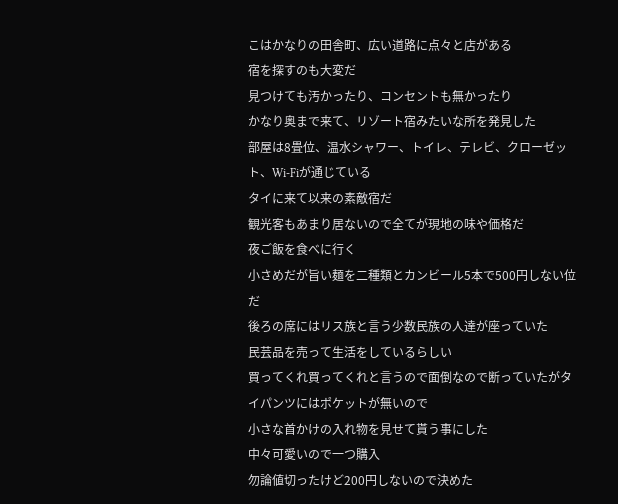こはかなりの田舎町、広い道路に点々と店がある
宿を探すのも大変だ
見つけても汚かったり、コンセントも無かったり
かなり奥まで来て、リゾート宿みたいな所を発見した
部屋は8畳位、温水シャワー、トイレ、テレビ、クローゼット、Wi-Fiが通じている
タイに来て以来の素敵宿だ
観光客もあまり居ないので全てが現地の味や価格だ
夜ご飯を食べに行く
小さめだが旨い麺を二種類とカンビール5本で500円しない位だ
後ろの席にはリス族と言う少数民族の人達が座っていた
民芸品を売って生活をしているらしい
買ってくれ買ってくれと言うので面倒なので断っていたがタイパンツにはポケットが無いので
小さな首かけの入れ物を見せて貰う事にした
中々可愛いので一つ購入
勿論値切ったけど200円しないので決めた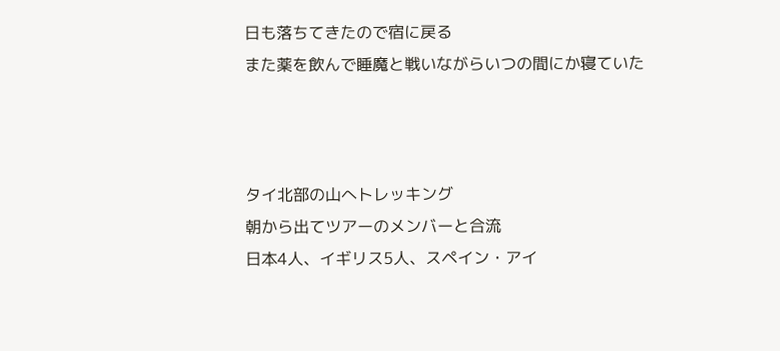日も落ちてきたので宿に戻る
また薬を飲んで睡魔と戦いながらいつの間にか寝ていた



タイ北部の山へトレッキング
朝から出てツアーのメンバーと合流
日本4人、イギリス5人、スペイン・アイ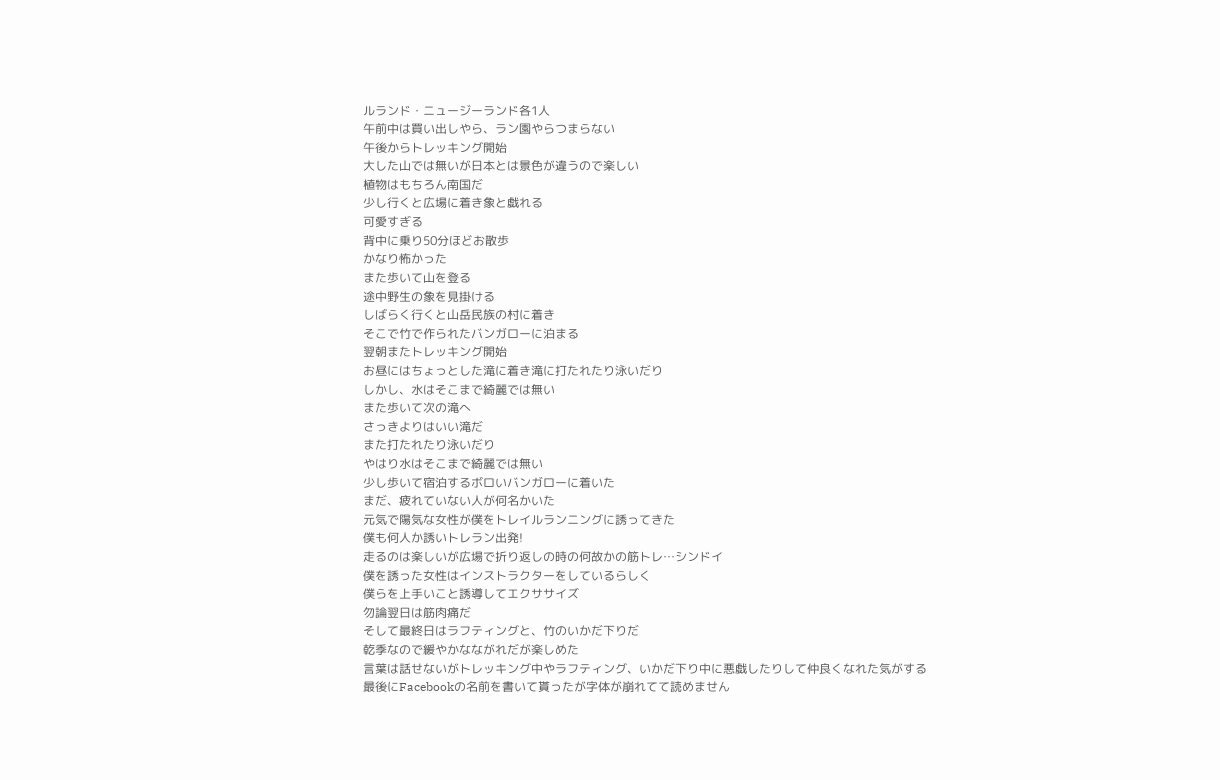ルランド・ニュージーランド各1人
午前中は買い出しやら、ラン園やらつまらない
午後からトレッキング開始
大した山では無いが日本とは景色が違うので楽しい
植物はもちろん南国だ
少し行くと広場に着き象と戯れる
可愛すぎる
背中に乗り50分ほどお散歩
かなり怖かった
また歩いて山を登る
途中野生の象を見掛ける
しばらく行くと山岳民族の村に着き
そこで竹で作られたバンガローに泊まる
翌朝またトレッキング開始
お昼にはちょっとした滝に着き滝に打たれたり泳いだり
しかし、水はそこまで綺麗では無い
また歩いて次の滝へ
さっきよりはいい滝だ
また打たれたり泳いだり
やはり水はそこまで綺麗では無い
少し歩いて宿泊するボロいバンガローに着いた
まだ、疲れていない人が何名かいた
元気で陽気な女性が僕をトレイルランニングに誘ってきた
僕も何人か誘いトレラン出発!
走るのは楽しいが広場で折り返しの時の何故かの筋トレ…シンドイ
僕を誘った女性はインストラクターをしているらしく
僕らを上手いこと誘導してエクササイズ
勿論翌日は筋肉痛だ
そして最終日はラフティングと、竹のいかだ下りだ
乾季なので緩やかなながれだが楽しめた
言葉は話せないがトレッキング中やラフティング、いかだ下り中に悪戯したりして仲良くなれた気がする
最後にFacebookの名前を書いて貰ったが字体が崩れてて読めません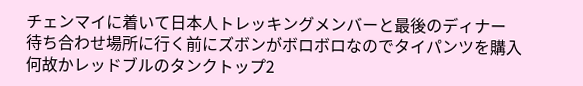チェンマイに着いて日本人トレッキングメンバーと最後のディナー
待ち合わせ場所に行く前にズボンがボロボロなのでタイパンツを購入
何故かレッドブルのタンクトップ2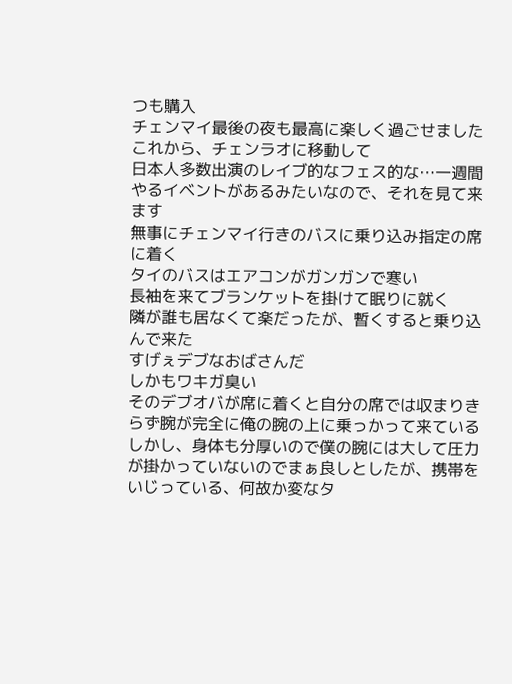つも購入
チェンマイ最後の夜も最高に楽しく過ごせました
これから、チェンラオに移動して
日本人多数出演のレイブ的なフェス的な…一週間やるイベントがあるみたいなので、それを見て来ます
無事にチェンマイ行きのバスに乗り込み指定の席に着く
タイのバスはエアコンがガンガンで寒い
長袖を来てブランケットを掛けて眠りに就く
隣が誰も居なくて楽だったが、暫くすると乗り込んで来た
すげぇデブなおばさんだ
しかもワキガ臭い
そのデブオバが席に着くと自分の席では収まりきらず腕が完全に俺の腕の上に乗っかって来ている
しかし、身体も分厚いので僕の腕には大して圧力が掛かっていないのでまぁ良しとしたが、携帯をいじっている、何故か変なタ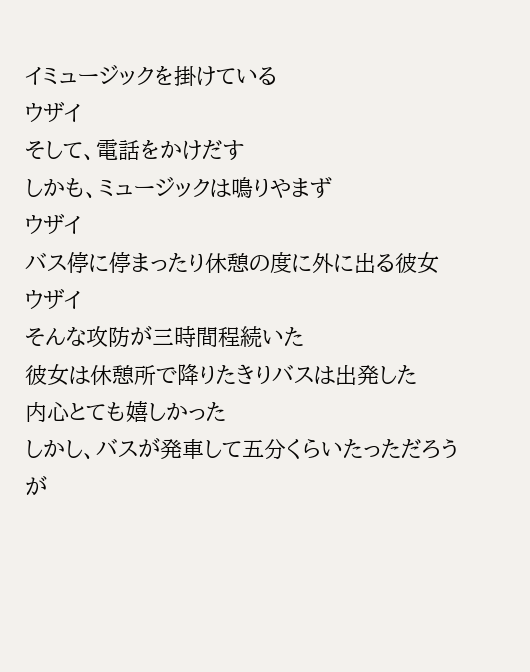イミュージックを掛けている
ウザイ
そして、電話をかけだす
しかも、ミュージックは鳴りやまず
ウザイ
バス停に停まったり休憩の度に外に出る彼女
ウザイ
そんな攻防が三時間程続いた
彼女は休憩所で降りたきりバスは出発した
内心とても嬉しかった
しかし、バスが発車して五分くらいたっただろうが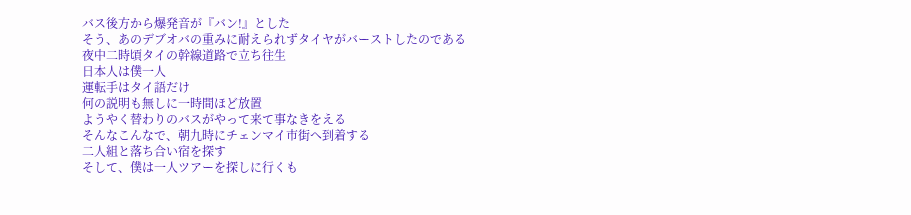バス後方から爆発音が『バン!』とした
そう、あのデブオバの重みに耐えられずタイヤがバーストしたのである
夜中二時頃タイの幹線道路で立ち往生
日本人は僕一人
運転手はタイ語だけ
何の説明も無しに一時間ほど放置
ようやく替わりのバスがやって来て事なきをえる
そんなこんなで、朝九時にチェンマイ市街へ到着する
二人組と落ち合い宿を探す
そして、僕は一人ツアーを探しに行くも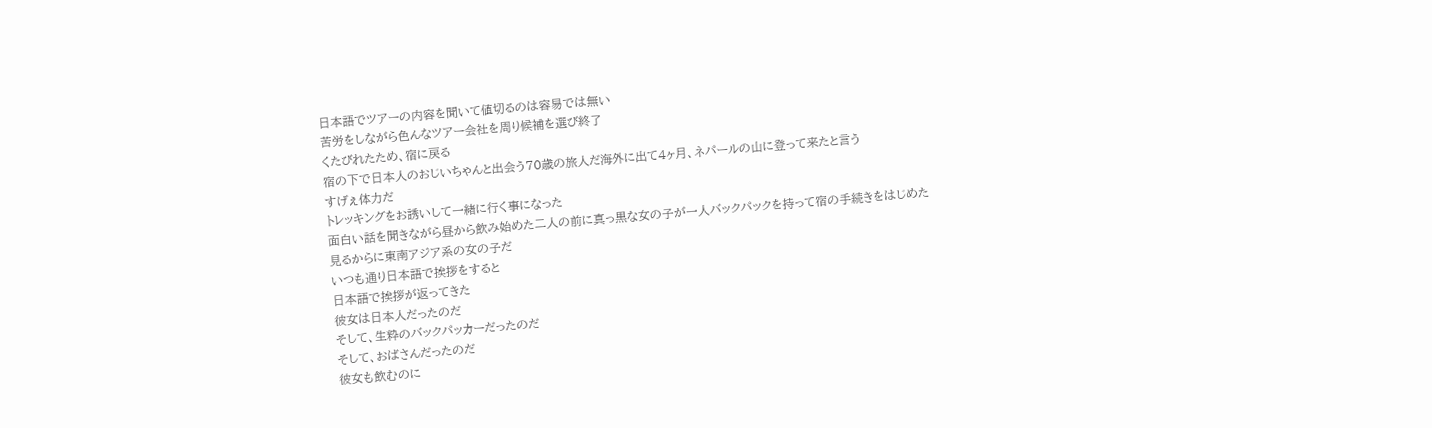日本語でツアーの内容を聞いて値切るのは容易では無い
苦労をしながら色んなツアー会社を周り候補を選び終了
くたびれたため、宿に戻る
宿の下で日本人のおじいちゃんと出会う70歳の旅人だ海外に出て4ヶ月、ネパールの山に登って来たと言う
すげぇ体力だ
トレッキングをお誘いして一緒に行く事になった
面白い話を聞きながら昼から飲み始めた二人の前に真っ黒な女の子が一人バックパックを持って宿の手続きをはじめた
見るからに東南アジア系の女の子だ
いつも通り日本語で挨拶をすると
日本語で挨拶が返ってきた
彼女は日本人だったのだ
そして、生粋のバックパッカーだったのだ
そして、おばさんだったのだ
彼女も飲むのに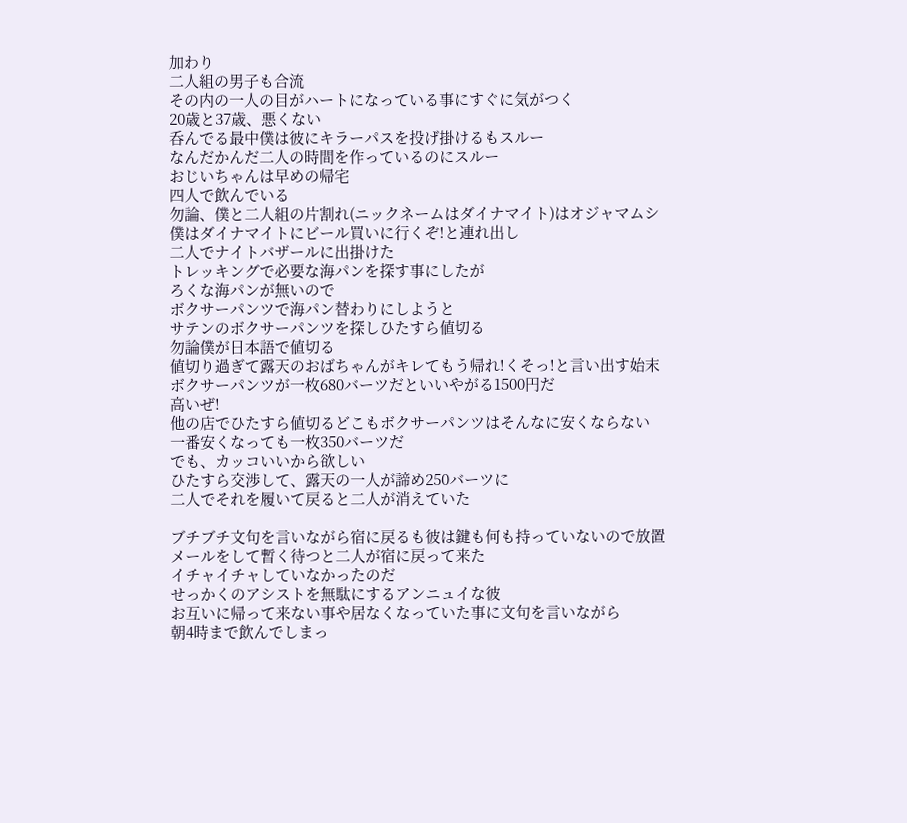加わり
二人組の男子も合流
その内の一人の目がハートになっている事にすぐに気がつく
20歳と37歳、悪くない
呑んでる最中僕は彼にキラーパスを投げ掛けるもスルー
なんだかんだ二人の時間を作っているのにスルー
おじいちゃんは早めの帰宅
四人で飲んでいる
勿論、僕と二人組の片割れ(ニックネームはダイナマイト)はオジャマムシ
僕はダイナマイトにビール買いに行くぞ!と連れ出し
二人でナイトバザールに出掛けた
トレッキングで必要な海パンを探す事にしたが
ろくな海パンが無いので
ボクサーパンツで海パン替わりにしようと
サテンのボクサーパンツを探しひたすら値切る
勿論僕が日本語で値切る
値切り過ぎて露天のおばちゃんがキレてもう帰れ!くそっ!と言い出す始末
ボクサーパンツが一枚680バーツだといいやがる1500円だ
高いぜ!
他の店でひたすら値切るどこもボクサーパンツはそんなに安くならない
一番安くなっても一枚350バーツだ
でも、カッコいいから欲しい
ひたすら交渉して、露天の一人が諦め250バーツに
二人でそれを履いて戻ると二人が消えていた

ブチブチ文句を言いながら宿に戻るも彼は鍵も何も持っていないので放置
メールをして暫く待つと二人が宿に戻って来た
イチャイチャしていなかったのだ
せっかくのアシストを無駄にするアンニュイな彼
お互いに帰って来ない事や居なくなっていた事に文句を言いながら
朝4時まで飲んでしまっ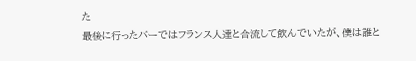た
最後に行ったバーではフランス人達と合流して飲んでいたが、僕は誰と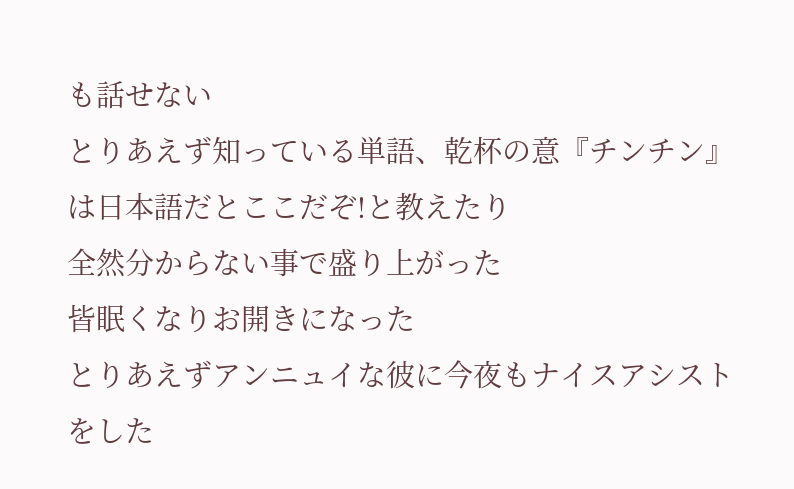も話せない
とりあえず知っている単語、乾杯の意『チンチン』は日本語だとここだぞ!と教えたり
全然分からない事で盛り上がった
皆眠くなりお開きになった
とりあえずアンニュイな彼に今夜もナイスアシストをした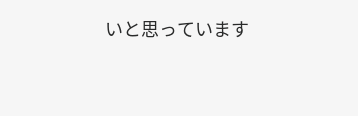いと思っています